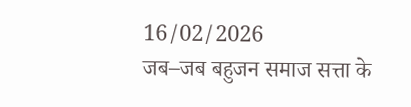16/02/2026
जब–जब बहुजन समाज सत्ता के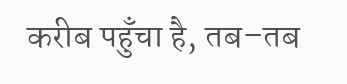करीब पहुँचा है, तब–तब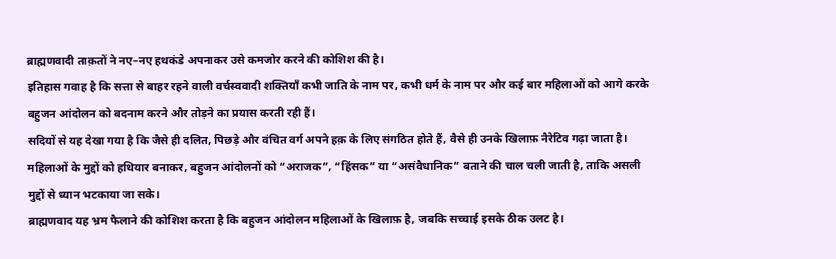ब्राह्मणवादी ताक़तों ने नए–नए हथकंडे अपनाकर उसे कमजोर करने की कोशिश की है।
इतिहास गवाह है कि सत्ता से बाहर रहने वाली वर्चस्ववादी शक्तियाँ कभी जाति के नाम पर, कभी धर्म के नाम पर और कई बार महिलाओं को आगे करके बहुजन आंदोलन को बदनाम करने और तोड़ने का प्रयास करती रही हैं।
सदियों से यह देखा गया है कि जैसे ही दलित, पिछड़े और वंचित वर्ग अपने हक़ के लिए संगठित होते हैं, वैसे ही उनके खिलाफ़ नैरेटिव गढ़ा जाता है।
महिलाओं के मुद्दों को हथियार बनाकर, बहुजन आंदोलनों को “अराजक”, “हिंसक” या “असंवैधानिक” बताने की चाल चली जाती है, ताकि असली मुद्दों से ध्यान भटकाया जा सके।
ब्राह्मणवाद यह भ्रम फैलाने की कोशिश करता है कि बहुजन आंदोलन महिलाओं के खिलाफ़ है, जबकि सच्चाई इसके ठीक उलट है।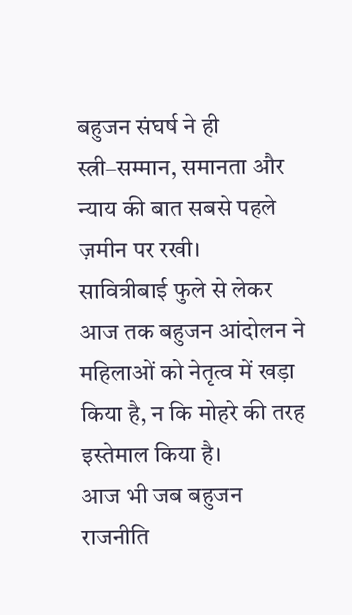बहुजन संघर्ष ने ही स्त्री–सम्मान, समानता और न्याय की बात सबसे पहले ज़मीन पर रखी।
सावित्रीबाई फुले से लेकर आज तक बहुजन आंदोलन ने महिलाओं को नेतृत्व में खड़ा किया है, न कि मोहरे की तरह इस्तेमाल किया है।
आज भी जब बहुजन राजनीति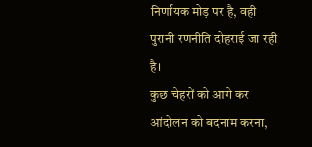निर्णायक मोड़ पर है, वही पुरानी रणनीति दोहराई जा रही है।
कुछ चेहरों को आगे कर आंदोलन को बदनाम करना,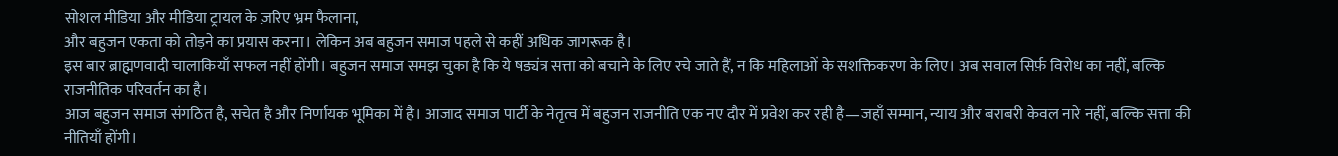सोशल मीडिया और मीडिया ट्रायल के ज़रिए भ्रम फैलाना,
और बहुजन एकता को तोड़ने का प्रयास करना। लेकिन अब बहुजन समाज पहले से कहीं अधिक जागरूक है।
इस बार ब्राह्मणवादी चालाकियाँ सफल नहीं होंगी। बहुजन समाज समझ चुका है कि ये षड्यंत्र सत्ता को बचाने के लिए रचे जाते हैं, न कि महिलाओं के सशक्तिकरण के लिए। अब सवाल सिर्फ़ विरोध का नहीं, बल्कि राजनीतिक परिवर्तन का है।
आज बहुजन समाज संगठित है, सचेत है और निर्णायक भूमिका में है। आजाद समाज पार्टी के नेतृत्व में बहुजन राजनीति एक नए दौर में प्रवेश कर रही है—जहाँ सम्मान, न्याय और बराबरी केवल नारे नहीं, बल्कि सत्ता की नीतियाँ होंगी।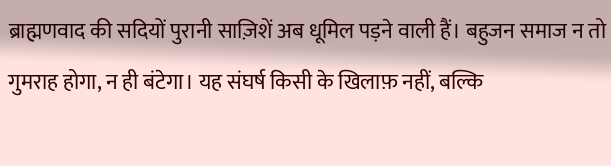ब्राह्मणवाद की सदियों पुरानी साज़िशें अब धूमिल पड़ने वाली हैं। बहुजन समाज न तो गुमराह होगा, न ही बंटेगा। यह संघर्ष किसी के खिलाफ़ नहीं, बल्कि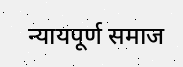न्यायपूर्ण समाज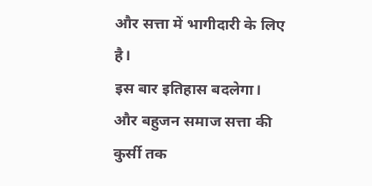और सत्ता में भागीदारी के लिए है।
इस बार इतिहास बदलेगा।
और बहुजन समाज सत्ता की कुर्सी तक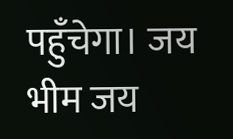पहुँचेगा। जय भीम जय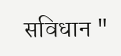सविधान "